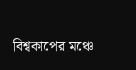বিশ্বকাপের মঞ্চে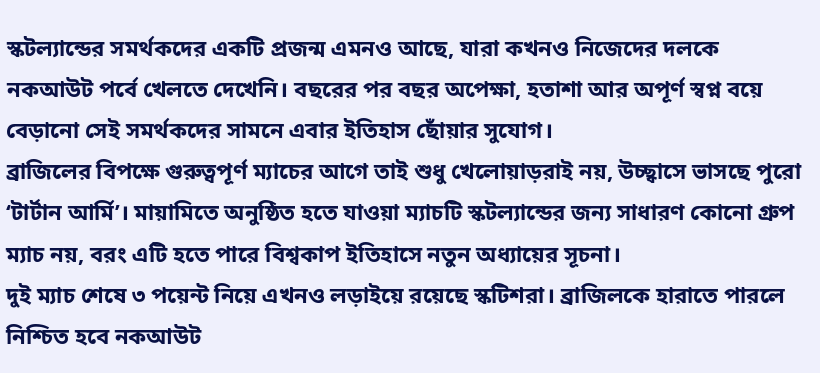স্কটল্যান্ডের সমর্থকদের একটি প্রজন্ম এমনও আছে, যারা কখনও নিজেদের দলকে নকআউট পর্বে খেলতে দেখেনি। বছরের পর বছর অপেক্ষা, হতাশা আর অপূর্ণ স্বপ্ন বয়ে বেড়ানো সেই সমর্থকদের সামনে এবার ইতিহাস ছোঁয়ার সুযোগ।
ব্রাজিলের বিপক্ষে গুরুত্বপূর্ণ ম্যাচের আগে তাই শুধু খেলোয়াড়রাই নয়, উচ্ছ্বাসে ভাসছে পুরো ‘টার্টান আর্মি’। মায়ামিতে অনুষ্ঠিত হতে যাওয়া ম্যাচটি স্কটল্যান্ডের জন্য সাধারণ কোনো গ্রুপ ম্যাচ নয়, বরং এটি হতে পারে বিশ্বকাপ ইতিহাসে নতুন অধ্যায়ের সূচনা।
দুই ম্যাচ শেষে ৩ পয়েন্ট নিয়ে এখনও লড়াইয়ে রয়েছে স্কটিশরা। ব্রাজিলকে হারাতে পারলে নিশ্চিত হবে নকআউট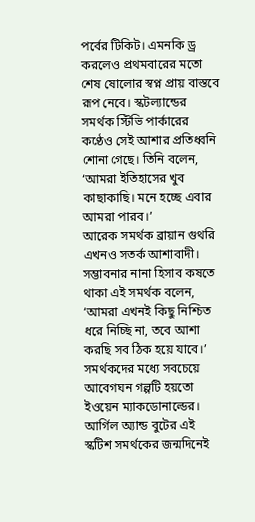পর্বের টিকিট। এমনকি ড্র করলেও প্রথমবারের মতো শেষ ষোলোর স্বপ্ন প্রায় বাস্তবে রূপ নেবে। স্কটল্যান্ডের সমর্থক স্টিভি পার্কারের কণ্ঠেও সেই আশার প্রতিধ্বনি শোনা গেছে। তিনি বলেন, ‘আমরা ইতিহাসের খুব কাছাকাছি। মনে হচ্ছে এবার আমরা পারব।’
আরেক সমর্থক ব্রায়ান গুথরি এখনও সতর্ক আশাবাদী। সম্ভাবনার নানা হিসাব কষতে থাকা এই সমর্থক বলেন, ‘আমরা এখনই কিছু নিশ্চিত ধরে নিচ্ছি না, তবে আশা করছি সব ঠিক হয়ে যাবে।’
সমর্থকদের মধ্যে সবচেয়ে আবেগঘন গল্পটি হয়তো ইওয়েন ম্যাকডোনাল্ডের। আর্গিল অ্যান্ড বুটের এই স্কটিশ সমর্থকের জন্মদিনেই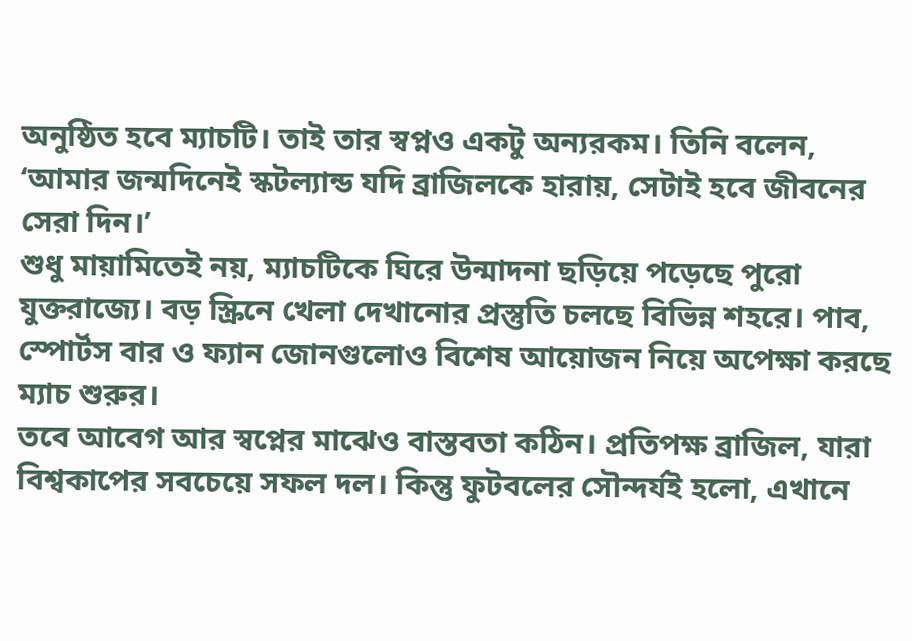অনুষ্ঠিত হবে ম্যাচটি। তাই তার স্বপ্নও একটু অন্যরকম। তিনি বলেন, ‘আমার জন্মদিনেই স্কটল্যান্ড যদি ব্রাজিলকে হারায়, সেটাই হবে জীবনের সেরা দিন।’
শুধু মায়ামিতেই নয়, ম্যাচটিকে ঘিরে উন্মাদনা ছড়িয়ে পড়েছে পুরো যুক্তরাজ্যে। বড় স্ক্রিনে খেলা দেখানোর প্রস্তুতি চলছে বিভিন্ন শহরে। পাব, স্পোর্টস বার ও ফ্যান জোনগুলোও বিশেষ আয়োজন নিয়ে অপেক্ষা করছে ম্যাচ শুরুর।
তবে আবেগ আর স্বপ্নের মাঝেও বাস্তবতা কঠিন। প্রতিপক্ষ ব্রাজিল, যারা বিশ্বকাপের সবচেয়ে সফল দল। কিন্তু ফুটবলের সৌন্দর্যই হলো, এখানে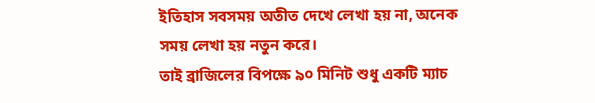ইতিহাস সবসময় অতীত দেখে লেখা হয় না, অনেক সময় লেখা হয় নতুন করে।
তাই ব্রাজিলের বিপক্ষে ৯০ মিনিট শুধু একটি ম্যাচ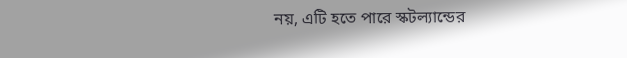নয়, এটি হতে পারে স্কটল্যান্ডের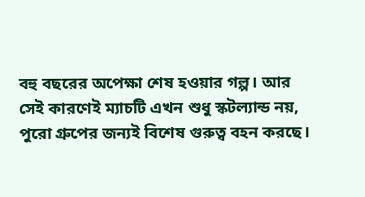বহু বছরের অপেক্ষা শেষ হওয়ার গল্প। আর সেই কারণেই ম্যাচটি এখন শুধু স্কটল্যান্ড নয়, পুরো গ্রুপের জন্যই বিশেষ গুরুত্ব বহন করছে।